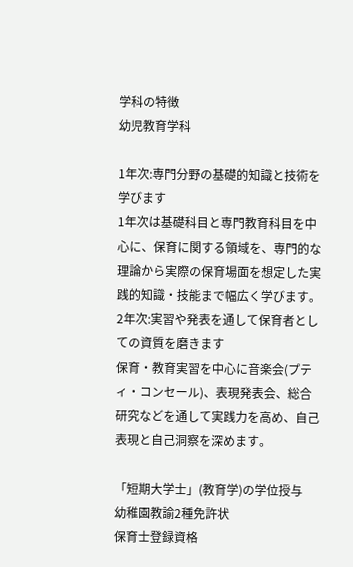学科の特徴
幼児教育学科

1年次:専門分野の基礎的知識と技術を学びます
1年次は基礎科目と専門教育科目を中心に、保育に関する領域を、専門的な理論から実際の保育場面を想定した実践的知識・技能まで幅広く学びます。
2年次:実習や発表を通して保育者としての資質を磨きます
保育・教育実習を中心に音楽会(プティ・コンセール)、表現発表会、総合研究などを通して実践力を高め、自己表現と自己洞察を深めます。

「短期大学士」(教育学)の学位授与
幼稚園教諭2種免許状
保育士登録資格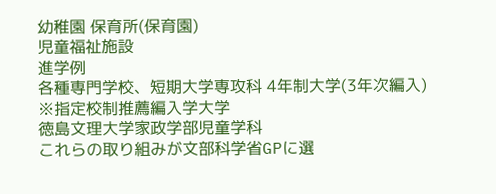幼稚園 保育所(保育園)
児童福祉施設
進学例
各種専門学校、短期大学専攻科 4年制大学(3年次編入)
※指定校制推薦編入学大学
徳島文理大学家政学部児童学科
これらの取り組みが文部科学省GPに選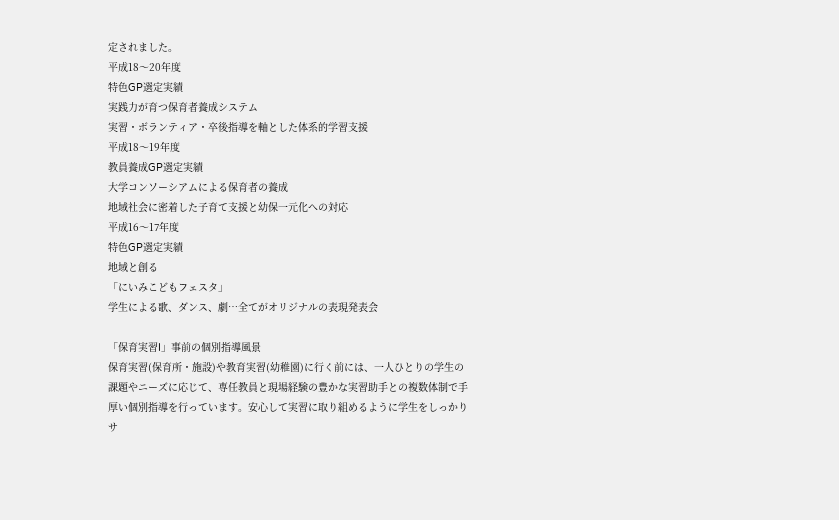定されました。
平成18〜20年度
特色GP選定実績
実践力が育つ保育者養成システム
実習・ボランティア・卒後指導を軸とした体系的学習支援
平成18〜19年度
教員養成GP選定実績
大学コンソーシアムによる保育者の養成
地域社会に密着した子育て支援と幼保一元化への対応
平成16〜17年度
特色GP選定実績
地域と創る
「にいみこどもフェスタ」
学生による歌、ダンス、劇…全てがオリジナルの表現発表会

「保育実習I」事前の個別指導風景
保育実習(保育所・施設)や教育実習(幼稚園)に行く前には、一人ひとりの学生の課題やニーズに応じて、専任教員と現場経験の豊かな実習助手との複数体制で手厚い個別指導を行っています。安心して実習に取り組めるように学生をしっかりサ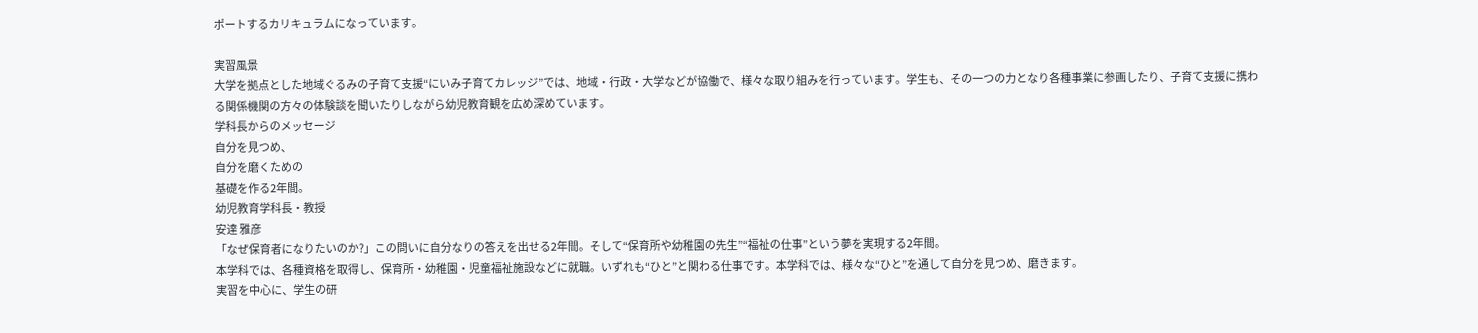ポートするカリキュラムになっています。

実習風景
大学を拠点とした地域ぐるみの子育て支援“にいみ子育てカレッジ”では、地域・行政・大学などが協働で、様々な取り組みを行っています。学生も、その一つの力となり各種事業に参画したり、子育て支援に携わる関係機関の方々の体験談を聞いたりしながら幼児教育観を広め深めています。
学科長からのメッセージ
自分を見つめ、
自分を磨くための
基礎を作る2年間。
幼児教育学科長・教授
安達 雅彦
「なぜ保育者になりたいのか?」この問いに自分なりの答えを出せる2年間。そして“保育所や幼稚園の先生”“福祉の仕事”という夢を実現する2年間。
本学科では、各種資格を取得し、保育所・幼稚園・児童福祉施設などに就職。いずれも“ひと”と関わる仕事です。本学科では、様々な“ひと”を通して自分を見つめ、磨きます。
実習を中心に、学生の研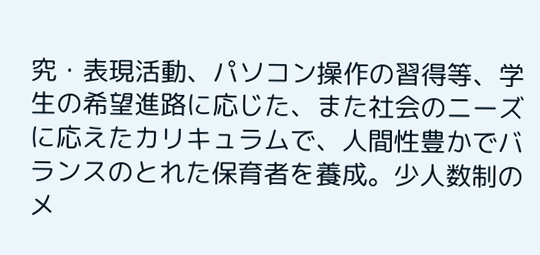究・表現活動、パソコン操作の習得等、学生の希望進路に応じた、また社会のニーズに応えたカリキュラムで、人間性豊かでバランスのとれた保育者を養成。少人数制のメ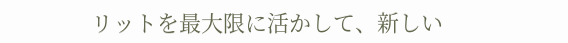リットを最大限に活かして、新しい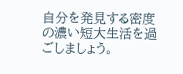自分を発見する密度の濃い短大生活を過ごしましょう。